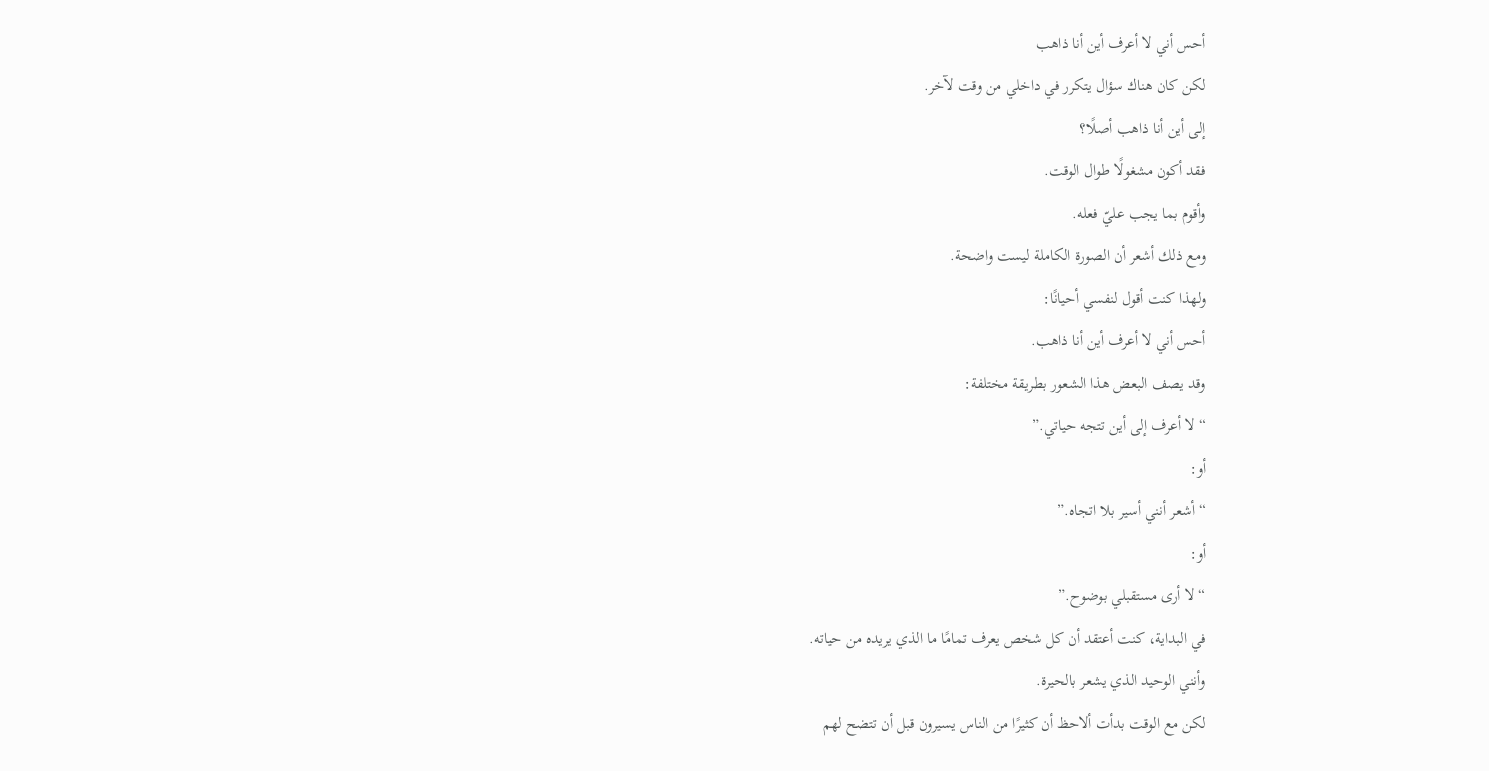أحس أني لا أعرف أين أنا ذاهب
لكن كان هناك سؤال يتكرر في داخلي من وقت لآخر.
إلى أين أنا ذاهب أصلًا؟
فقد أكون مشغولًا طوال الوقت.
وأقوم بما يجب عليّ فعله.
ومع ذلك أشعر أن الصورة الكاملة ليست واضحة.
ولهذا كنت أقول لنفسي أحيانًا:
أحس أني لا أعرف أين أنا ذاهب.
وقد يصف البعض هذا الشعور بطريقة مختلفة:
“لا أعرف إلى أين تتجه حياتي.”
أو:
“أشعر أنني أسير بلا اتجاه.”
أو:
“لا أرى مستقبلي بوضوح.”
في البداية، كنت أعتقد أن كل شخص يعرف تمامًا ما الذي يريده من حياته.
وأنني الوحيد الذي يشعر بالحيرة.
لكن مع الوقت بدأت ألاحظ أن كثيرًا من الناس يسيرون قبل أن تتضح لهم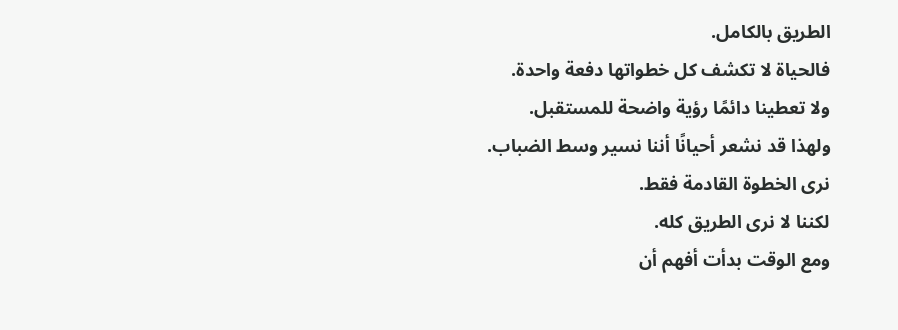الطريق بالكامل.
فالحياة لا تكشف كل خطواتها دفعة واحدة.
ولا تعطينا دائمًا رؤية واضحة للمستقبل.
ولهذا قد نشعر أحيانًا أننا نسير وسط الضباب.
نرى الخطوة القادمة فقط.
لكننا لا نرى الطريق كله.
ومع الوقت بدأت أفهم أن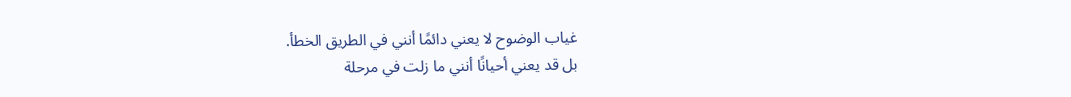غياب الوضوح لا يعني دائمًا أنني في الطريق الخطأ.
بل قد يعني أحيانًا أنني ما زلت في مرحلة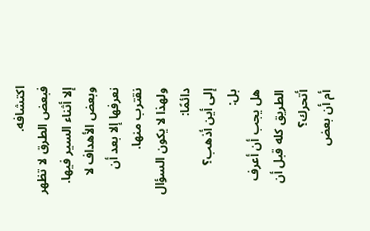اكتشافه.
فبعض الطرق لا تظهر إلا أثناء السير فيها.
وبعض الأهداف لا نعرفها إلا بعد أن نقترب منها.
ولهذا لا يكون السؤال دائمًا:
إلى أين أذهب؟
بل:
هل يجب أن أعرف الطريق كله قبل أن أتحرك؟
أم أن بعض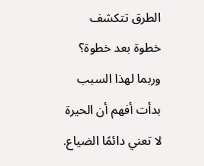الطرق تتكشف خطوة بعد خطوة؟
وربما لهذا السبب بدأت أفهم أن الحيرة لا تعني دائمًا الضياع.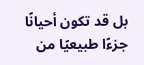بل قد تكون أحيانًا جزءًا طبيعيًا من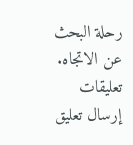رحلة البحث عن الاتجاه.
تعليقات
إرسال تعليق